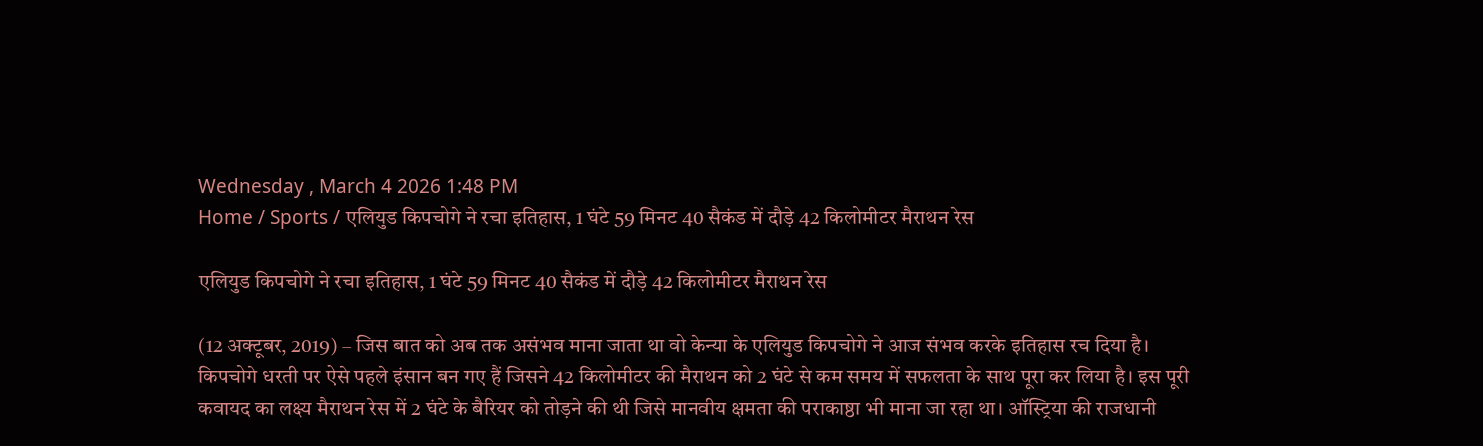Wednesday , March 4 2026 1:48 PM
Home / Sports / एलियुड किपचोगे ने रचा इतिहास, 1 घंटे 59 मिनट 40 सैकंड में दौड़े 42 किलोमीटर मैराथन रेस

एलियुड किपचोगे ने रचा इतिहास, 1 घंटे 59 मिनट 40 सैकंड में दौड़े 42 किलोमीटर मैराथन रेस

(12 अक्टूबर, 2019) – जिस बात को अब तक असंभव माना जाता था वो केन्या के एलियुड किपचोगे ने आज संभव करके इतिहास रच दिया है। किपचोगे धरती पर ऐसे पहले इंसान बन गए हैं जिसने 42 किलोमीटर की मैराथन को 2 घंटे से कम समय में सफलता के साथ पूरा कर लिया है। इस पूरी कवायद का लक्ष्य मैराथन रेस में 2 घंटे के बैरियर को तोड़ने की थी जिसे मानवीय क्षमता की पराकाष्ठा भी माना जा रहा था। ऑस्ट्रिया की राजधानी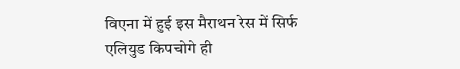विएना में हुई इस मैराथन रेस में सिर्फ एलियुड किपचोगे ही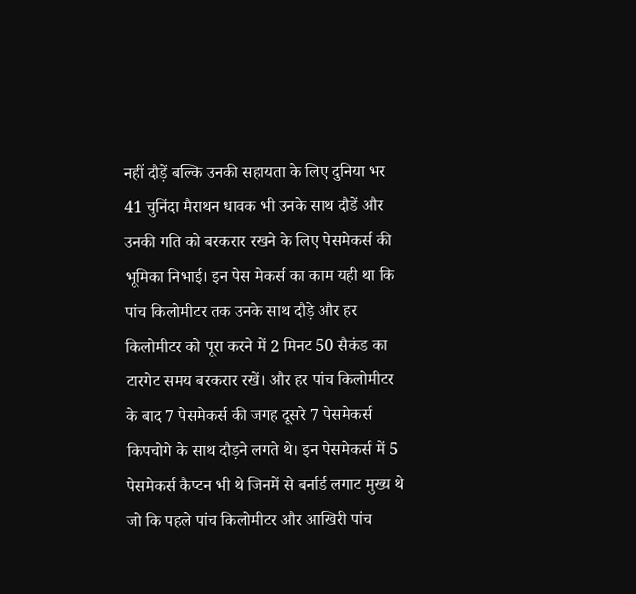नहीं दौड़ें बल्कि उनकी सहायता के लिए दुनिया भर 41 चुनिंदा मैराथन धावक भी उनके साथ दौडें और उनकी गति को बरकरार रखने के लिए पेसमेकर्स की भूमिका निभाई। इन पेस मेकर्स का काम यही था कि पांच किलोमीटर तक उनके साथ दौड़े और हर किलोमीटर को पूरा करने में 2 मिनट 50 सैकंड का टारगेट समय बरकरार रखें। और हर पांच किलोमीटर के बाद 7 पेसमेकर्स की जगह दूसरे 7 पेसमेकर्स किपचोगे के साथ दौड़ने लगते थे। इन पेसमेकर्स में 5 पेसमेकर्स कैप्टन भी थे जिनमें से बर्नार्ड लगाट मुख्य थे जो कि पहले पांच किलोमीटर और आखिरी पांच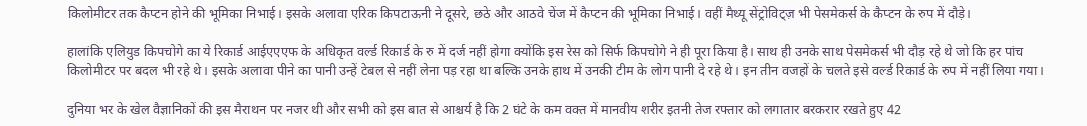किलोमीटर तक कैप्टन होने की भूमिका निभाई। इसके अलावा एरिक किपटाऊनी ने दूसरे, छठे और आठवे चेंज में कैप्टन की भूमिका निभाई। वहीं मैथ्यू सेंट्रोविट्ज़ भी पेसमेकर्स के कैप्टन के रुप में दौड़े।

हालांकि एलियुड किपचोगे का ये रिकार्ड आईएएएफ के अधिकृत वर्ल्ड रिकार्ड के रु में दर्ज नहीं होगा क्योंकि इस रेस को सिर्फ किपचोगे ने ही पूरा किया है। साथ ही उनके साथ पेसमेकर्स भी दौड़ रहे थे जो कि हर पांच किलोमीटर पर बदल भी रहे थे। इसके अलावा पीने का पानी उन्हें टेबल से नहीं लेना पड़ रहा था बल्कि उनके हाथ में उनकी टीम के लोग पानी दे रहे थे। इन तीन वजहों के चलते इसे वर्ल्ड रिकार्ड के रुप में नहीं लिया गया।

दुनिया भर के खेल वैज्ञानिकों की इस मैराथन पर नजर थी और सभी को इस बात से आश्चर्य है कि 2 घंटे के कम वक्त में मानवीय शरीर इतनी तेज रफ्तार को लगातार बरकरार रखते हुए 42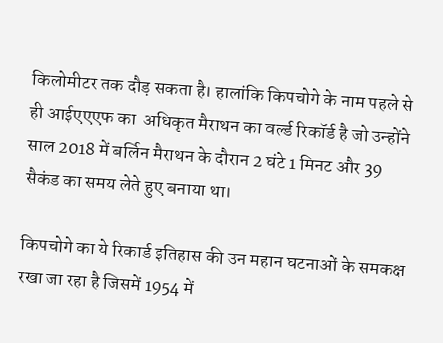किलोमीटर तक दौड़ सकता है। हालांकि किपचोगे के नाम पहले से ही आईएएएफ का  अधिकृत मैराथन का वर्ल्ड रिकॉर्ड है जो उन्होंने साल 2018 में बर्लिन मैराथन के दौरान 2 घंटे 1 मिनट और 39 सैकंड का समय लेते हुए बनाया था।

किपचोगे का ये रिकार्ड इतिहास की उन महान घटनाओं के समकक्ष रखा जा रहा है जिसमें 1954 में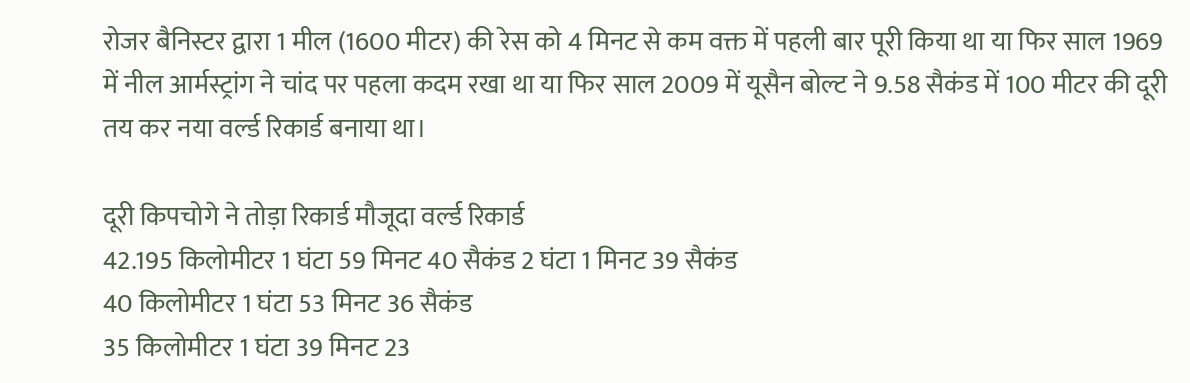रोजर बैनिस्टर द्वारा 1 मील (1600 मीटर) की रेस को 4 मिनट से कम वक्त में पहली बार पूरी किया था या फिर साल 1969 में नील आर्मस्ट्रांग ने चांद पर पहला कदम रखा था या फिर साल 2009 में यूसैन बोल्ट ने 9.58 सैकंड में 100 मीटर की दूरी तय कर नया वर्ल्ड रिकार्ड बनाया था।

दूरी किपचोगे ने तोड़ा रिकार्ड मौजूदा वर्ल्ड रिकार्ड
42.195 किलोमीटर 1 घंटा 59 मिनट 40 सैकंड 2 घंटा 1 मिनट 39 सैकंड
40 किलोमीटर 1 घंटा 53 मिनट 36 सैकंड
35 किलोमीटर 1 घंटा 39 मिनट 23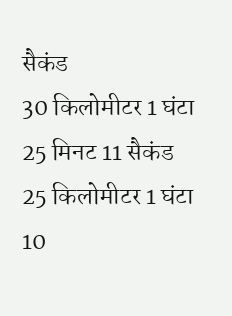सैकंड
30 किलोमीटर 1 घंटा 25 मिनट 11 सैकंड
25 किलोमीटर 1 घंटा 10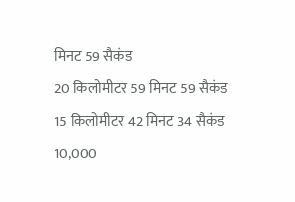मिनट 59 सैकंड
20 किलोमीटर 59 मिनट 59 सैकंड
15 किलोमीटर 42 मिनट 34 सैकंड
10,000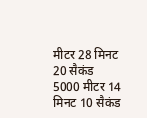मीटर 28 मिनट 20 सैकंड
5000 मीटर 14 मिनट 10 सैकंड